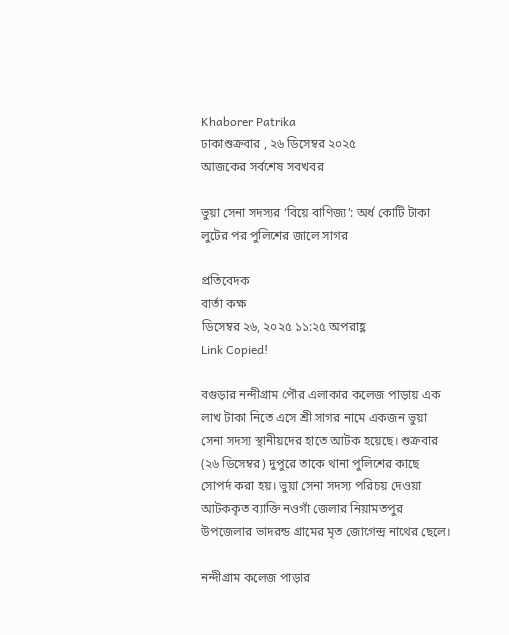Khaborer Patrika
ঢাকাশুক্রবার , ২৬ ডিসেম্বর ২০২৫
আজকের সর্বশেষ সবখবর

ভুয়া সেনা সদস্যর ‘বিয়ে বাণিজ্য’: অর্ধ কোটি টাকা লুটের পর পুলিশের জালে সাগর

প্রতিবেদক
বার্তা কক্ষ
ডিসেম্বর ২৬, ২০২৫ ১১:২৫ অপরাহ্ণ
Link Copied!

বগুড়ার নন্দীগ্রাম পৌর এলাকার কলেজ পাড়ায় এক লাখ টাকা নিতে এসে শ্রী সাগর নামে একজন ভুয়া সেনা সদস্য স্থানীয়দের হাতে আটক হয়েছে। শুক্রবার (২৬ ডিসেম্বর) দুপুরে তাকে থানা পুলিশের কাছে সোপর্দ করা হয়। ভুয়া সেনা সদস্য পরিচয় দেওয়া আটককৃত ব্যাক্তি নওগাঁ জেলার নিয়ামতপুর উপজেলার ভাদরন্ড গ্রামের মৃত জোগেন্দ্র নাথের ছেলে।

নন্দীগ্রাম কলেজ পাড়ার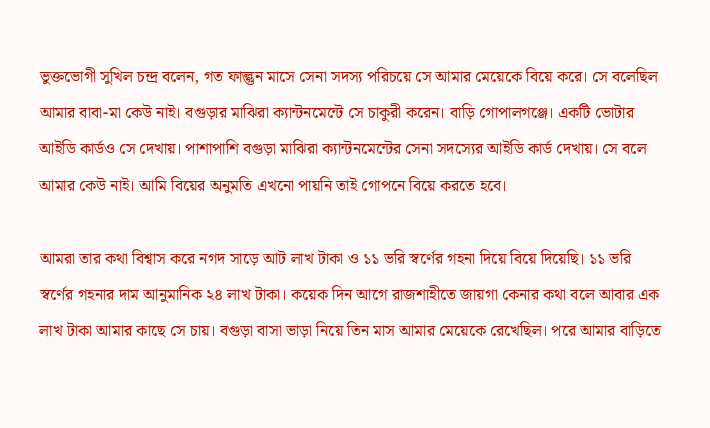ভুক্তভোগী সুখিল চন্দ্র বলেন, গত ফাল্গুন মাসে সেনা সদস্য পরিচয়ে সে আমার মেয়েকে বিয়ে করে। সে বলেছিল আমার বাবা-মা কেউ নাই। বগুড়ার মাঝিরা ক্যান্টনমেন্টে সে চাকুরী করেন। বাড়ি গোপালগঞ্জে। একটি ভোটার আইডি কার্ডও সে দেখায়। পাশাপাশি বগুড়া মাঝিরা ক্যান্টনমেন্টের সেনা সদস্যের আইডি কার্ড দেখায়। সে বলে আমার কেউ নাই। আমি বিয়ের অনুমতি এখনো পায়নি তাই গোপনে বিয়ে করতে হবে।

আমরা তার কথা বিশ্বাস করে নগদ সাড়ে আট লাখ টাকা ও ১১ ভরি স্বর্ণের গহনা দিয়ে বিয়ে দিয়েছি। ১১ ভরি স্বর্ণের গহনার দাম আনুমানিক ২৪ লাখ টাকা। কয়েক দিন আগে রাজশাহীতে জায়গা কেনার কথা বলে আবার এক লাখ টাকা আমার কাছে সে চায়। বগুড়া বাসা ভাড়া নিয়ে তিন মাস আমার মেয়েকে রেখেছিল। পরে আমার বাড়িতে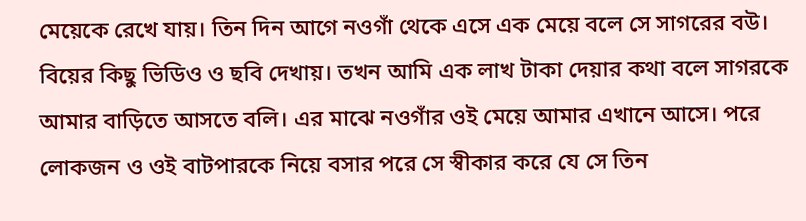মেয়েকে রেখে যায়। তিন দিন আগে নওগাঁ থেকে এসে এক মেয়ে বলে সে সাগরের বউ। বিয়ের কিছু ভিডিও ও ছবি দেখায়। তখন আমি এক লাখ টাকা দেয়ার কথা বলে সাগরকে আমার বাড়িতে আসতে বলি। এর মাঝে নওগাঁর ওই মেয়ে আমার এখানে আসে। পরে লোকজন ও ওই বাটপারকে নিয়ে বসার পরে সে স্বীকার করে যে সে তিন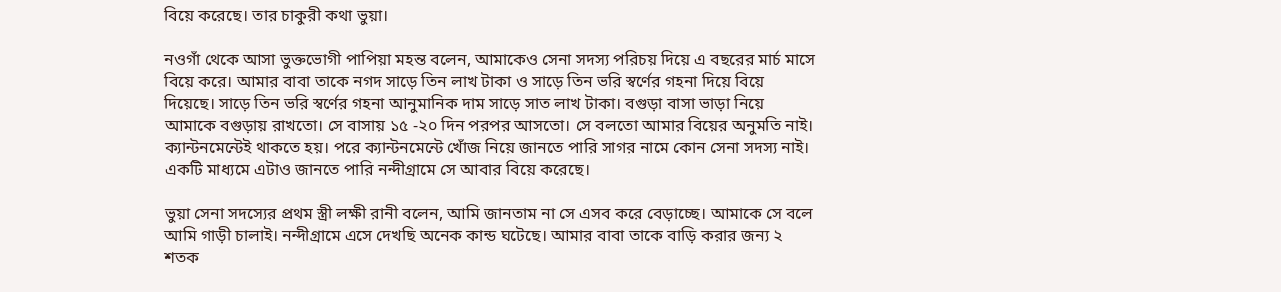বিয়ে করেছে। তার চাকুরী কথা ভুয়া।

নওগাঁ থেকে আসা ভুক্তভোগী পাপিয়া মহন্ত বলেন, আমাকেও সেনা সদস্য পরিচয় দিয়ে এ বছরের মার্চ মাসে বিয়ে করে। আমার বাবা তাকে নগদ সাড়ে তিন লাখ টাকা ও সাড়ে তিন ভরি স্বর্ণের গহনা দিয়ে বিয়ে দিয়েছে। সাড়ে তিন ভরি স্বর্ণের গহনা আনুমানিক দাম সাড়ে সাত লাখ টাকা। বগুড়া বাসা ভাড়া নিয়ে আমাকে বগুড়ায় রাখতো। সে বাসায় ১৫ -২০ দিন পরপর আসতো। সে বলতো আমার বিয়ের অনুমতি নাই। ক্যান্টনমেন্টেই থাকতে হয়। পরে ক্যান্টনমেন্টে খোঁজ নিয়ে জানতে পারি সাগর নামে কোন সেনা সদস্য নাই। একটি মাধ্যমে এটাও জানতে পারি নন্দীগ্রামে সে আবার বিয়ে করেছে।

ভুয়া সেনা সদস্যের প্রথম স্ত্রী লক্ষী রানী বলেন, আমি জানতাম না সে এসব করে বেড়াচ্ছে। আমাকে সে বলে আমি গাড়ী চালাই। নন্দীগ্রামে এসে দেখছি অনেক কান্ড ঘটেছে। আমার বাবা তাকে বাড়ি করার জন্য ২ শতক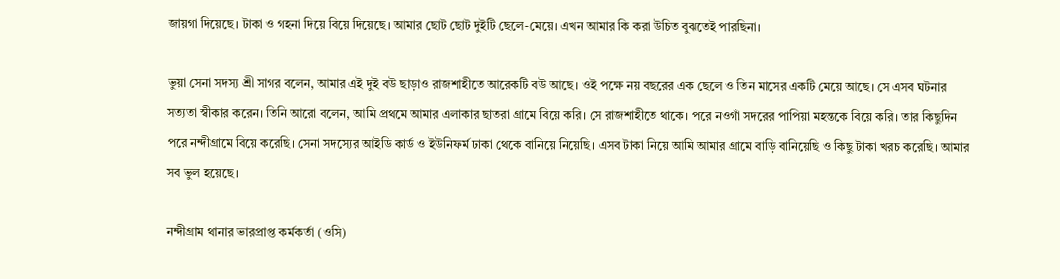জায়গা দিয়েছে। টাকা ও গহনা দিয়ে বিয়ে দিয়েছে। আমার ছোট ছোট দুইটি ছেলে-মেয়ে। এখন আমার কি করা উচিত বুঝতেই পারছিনা।

ভুয়া সেনা সদস্য শ্রী সাগর বলেন, আমার এই দুই বউ ছাড়াও রাজশাহীতে আরেকটি বউ আছে। ওই পক্ষে নয় বছরের এক ছেলে ও তিন মাসের একটি মেয়ে আছে। সে এসব ঘটনার সত্যতা স্বীকার করেন। তিনি আরো বলেন, আমি প্রথমে আমার এলাকার ছাতরা গ্রামে বিয়ে করি। সে রাজশাহীতে থাকে। পরে নওগাঁ সদরের পাপিয়া মহন্তকে বিয়ে করি। তার কিছুদিন পরে নন্দীগ্রামে বিয়ে করেছি। সেনা সদস্যের আইডি কার্ড ও ইউনিফর্ম ঢাকা থেকে বানিয়ে নিয়েছি। এসব টাকা নিয়ে আমি আমার গ্রামে বাড়ি বানিয়েছি ও কিছু টাকা খরচ করেছি। আমার সব ভুল হয়েছে।

নন্দীগ্রাম থানার ভারপ্রাপ্ত কর্মকর্তা (ওসি)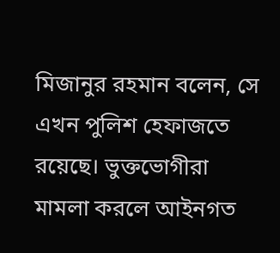মিজানুর রহমান বলেন, সে এখন পুলিশ হেফাজতে রয়েছে। ভুক্তভোগীরা মামলা করলে আইনগত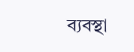ব্যবস্থা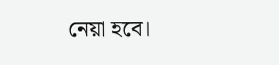নেয়া হবে।